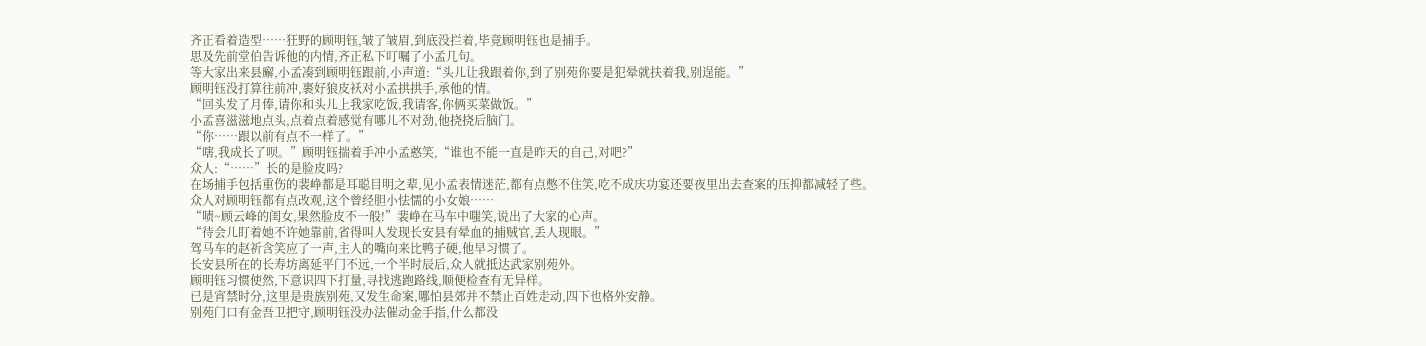齐正看着造型……狂野的顾明钰,皱了皱眉,到底没拦着,毕竟顾明钰也是捕手。
思及先前堂伯告诉他的内情,齐正私下叮嘱了小孟几句。
等大家出来县廨,小孟凑到顾明钰跟前,小声道:“头儿让我跟着你,到了别苑你要是犯晕就扶着我,别逞能。”
顾明钰没打算往前冲,裹好狼皮袄对小孟拱拱手,承他的情。
“回头发了月俸,请你和头儿上我家吃饭,我请客,你俩买菜做饭。”
小孟喜滋滋地点头,点着点着感觉有哪儿不对劲,他挠挠后脑门。
“你……跟以前有点不一样了。”
“嗐,我成长了呗。”顾明钰揣着手冲小孟憨笑,“谁也不能一直是昨天的自己,对吧?”
众人:“……”长的是脸皮吗?
在场捕手包括重伤的裴峥都是耳聪目明之辈,见小孟表情迷茫,都有点憋不住笑,吃不成庆功宴还要夜里出去查案的压抑都减轻了些。
众人对顾明钰都有点改观,这个曾经胆小怯懦的小女娘……
“啧~顾云峰的闺女,果然脸皮不一般!”裴峥在马车中嗤笑,说出了大家的心声。
“待会儿盯着她不许她靠前,省得叫人发现长安县有晕血的捕贼官,丢人现眼。”
驾马车的赵祈含笑应了一声,主人的嘴向来比鸭子硬,他早习惯了。
长安县所在的长寿坊离延平门不远,一个半时辰后,众人就抵达武家别苑外。
顾明钰习惯使然,下意识四下打量,寻找逃跑路线,顺便检查有无异样。
已是宵禁时分,这里是贵族别苑,又发生命案,哪怕县郊并不禁止百姓走动,四下也格外安静。
别苑门口有金吾卫把守,顾明钰没办法催动金手指,什么都没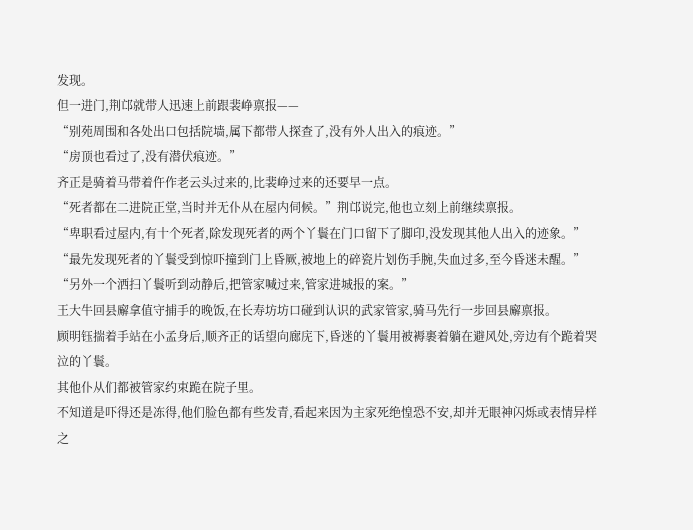发现。
但一进门,荆邙就带人迅速上前跟裴峥禀报——
“别苑周围和各处出口包括院墙,属下都带人探查了,没有外人出入的痕迹。”
“房顶也看过了,没有潜伏痕迹。”
齐正是骑着马带着仵作老云头过来的,比裴峥过来的还要早一点。
“死者都在二进院正堂,当时并无仆从在屋内伺候。”荆邙说完,他也立刻上前继续禀报。
“卑职看过屋内,有十个死者,除发现死者的两个丫鬟在门口留下了脚印,没发现其他人出入的迹象。”
“最先发现死者的丫鬟受到惊吓撞到门上昏厥,被地上的碎瓷片划伤手腕,失血过多,至今昏迷未醒。”
“另外一个洒扫丫鬟听到动静后,把管家喊过来,管家进城报的案。”
王大牛回县廨拿值守捕手的晚饭,在长寿坊坊口碰到认识的武家管家,骑马先行一步回县廨禀报。
顾明钰揣着手站在小孟身后,顺齐正的话望向廊庑下,昏迷的丫鬟用被褥裹着躺在避风处,旁边有个跪着哭泣的丫鬟。
其他仆从们都被管家约束跪在院子里。
不知道是吓得还是冻得,他们脸色都有些发青,看起来因为主家死绝惶恐不安,却并无眼神闪烁或表情异样之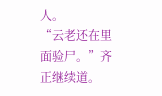人。
“云老还在里面验尸。”齐正继续道。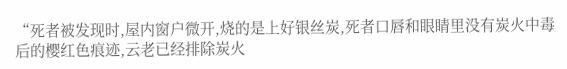“死者被发现时,屋内窗户微开,烧的是上好银丝炭,死者口唇和眼睛里没有炭火中毒后的樱红色痕迹,云老已经排除炭火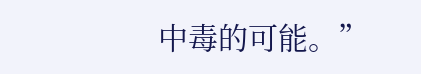中毒的可能。”